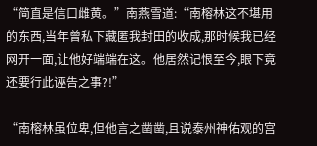“简直是信口雌黄。”南燕雪道:“南榕林这不堪用的东西,当年曾私下藏匿我封田的收成,那时候我已经网开一面,让他好端端在这。他居然记恨至今,眼下竟还要行此诬告之事?!”

“南榕林虽位卑,但他言之凿凿,且说泰州神佑观的宫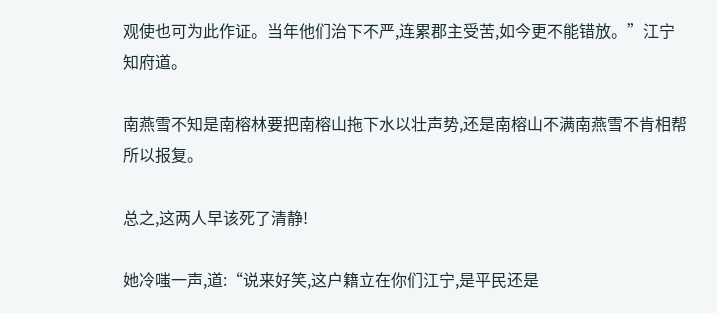观使也可为此作证。当年他们治下不严,连累郡主受苦,如今更不能错放。”江宁知府道。

南燕雪不知是南榕林要把南榕山拖下水以壮声势,还是南榕山不满南燕雪不肯相帮所以报复。

总之,这两人早该死了清静!

她冷嗤一声,道:“说来好笑,这户籍立在你们江宁,是平民还是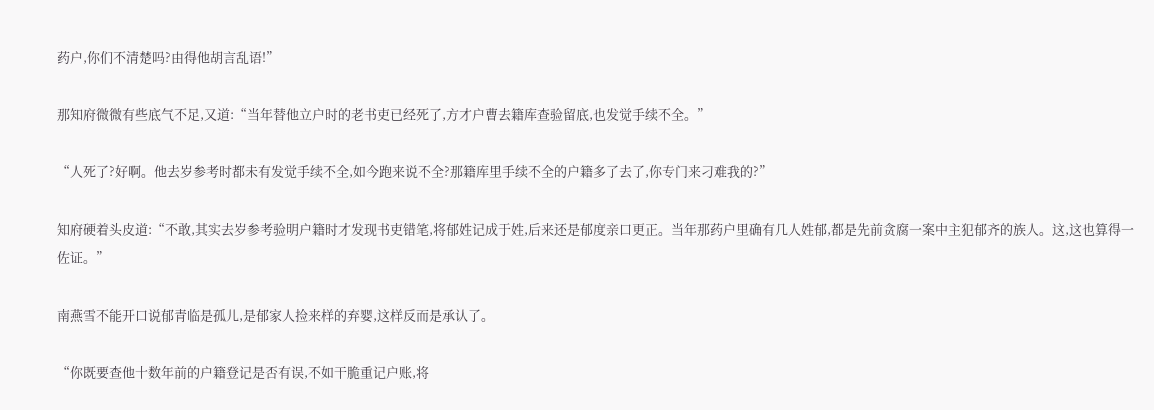药户,你们不清楚吗?由得他胡言乱语!”

那知府微微有些底气不足,又道:“当年替他立户时的老书吏已经死了,方才户曹去籍库查验留底,也发觉手续不全。”

“人死了?好啊。他去岁参考时都未有发觉手续不全,如今跑来说不全?那籍库里手续不全的户籍多了去了,你专门来刁难我的?”

知府硬着头皮道:“不敢,其实去岁参考验明户籍时才发现书吏错笔,将郁姓记成于姓,后来还是郁度亲口更正。当年那药户里确有几人姓郁,都是先前贪腐一案中主犯郁齐的族人。这,这也算得一佐证。”

南燕雪不能开口说郁青临是孤儿,是郁家人捡来样的弃婴,这样反而是承认了。

“你既要查他十数年前的户籍登记是否有误,不如干脆重记户账,将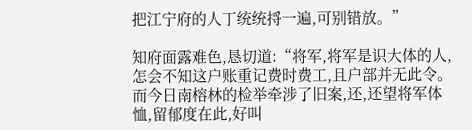把江宁府的人丁统统捋一遍,可别错放。”

知府面露难色,恳切道:“将军,将军是识大体的人,怎会不知这户账重记费时费工,且户部并无此令。而今日南榕林的检举牵涉了旧案,还,还望将军体恤,留郁度在此,好叫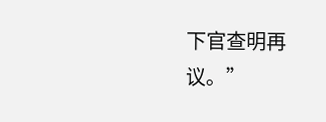下官查明再议。”